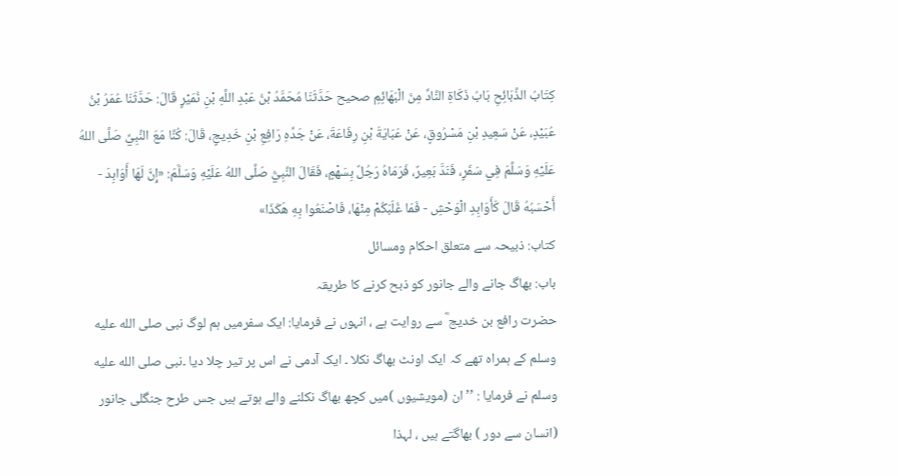كِتَابُ الذَّبَائِحِ بَابُ ذَكَاةِ النَّادِّ مِنَ الْبَهَائِمِ صحیح حَدَّثَنَا مُحَمَّدُ بْنُ عَبْدِ اللَّهِ بْنِ نُمَيْرٍ قَالَ: حَدَّثَنَا عُمَرُ بْنُ عُبَيْدٍ، عَنْ سَعِيدِ بْنِ مَسْرُوقٍ، عَنْ عَبَايَةَ بْنِ رِفَاعَةَ، عَنْ جَدِّهِ رَافِعِ بْنِ خَدِيجٍ، قَالَ: كُنَّا مَعَ النَّبِيِّ صَلَّى اللهُ عَلَيْهِ وَسَلَّمَ فِي سَفَرٍ، فَنَدَّ بَعِيرٌ، فَرَمَاهُ رَجُلٌ بِسَهْمٍ، فَقَالَ النَّبِيُّ صَلَّى اللهُ عَلَيْهِ وَسَلَّمَ: «إِنَّ لَهَا أَوَابِدَ - أَحْسَبُهُ قَالَ كَأَوَابِدِ الْوَحْشِ - فَمَا غَلَبَكُمْ مِنْهَا، فَاصْنَعُوا بِهِ هَكَذَا»
کتاب: ذبیحہ سے متعلق احکام ومسائل
باب: بھاگ جانے والے جانور کو ذبح کرنے کا طریقہ
حضرت رافع بن خدیج ؓ سے روایت ہے ، انہوں نے فرمایا: ایک سفرمیں ہم لوگ نبی صلى الله عليه وسلم کے ہمراہ تھے کہ ایک اونٹ بھاگ نکلا ۔ ایک آدمی نے اس پر تیر چلا دیا ۔نبی صلى الله عليه وسلم نے فرمایا : ’’ان (مویشیوں )میں کچھ بھاگ نکلنے والے ہوتے ہیں جس طرح جنگلی جانور (انسان سے دور ) بھاگتے ہیں ، لہذا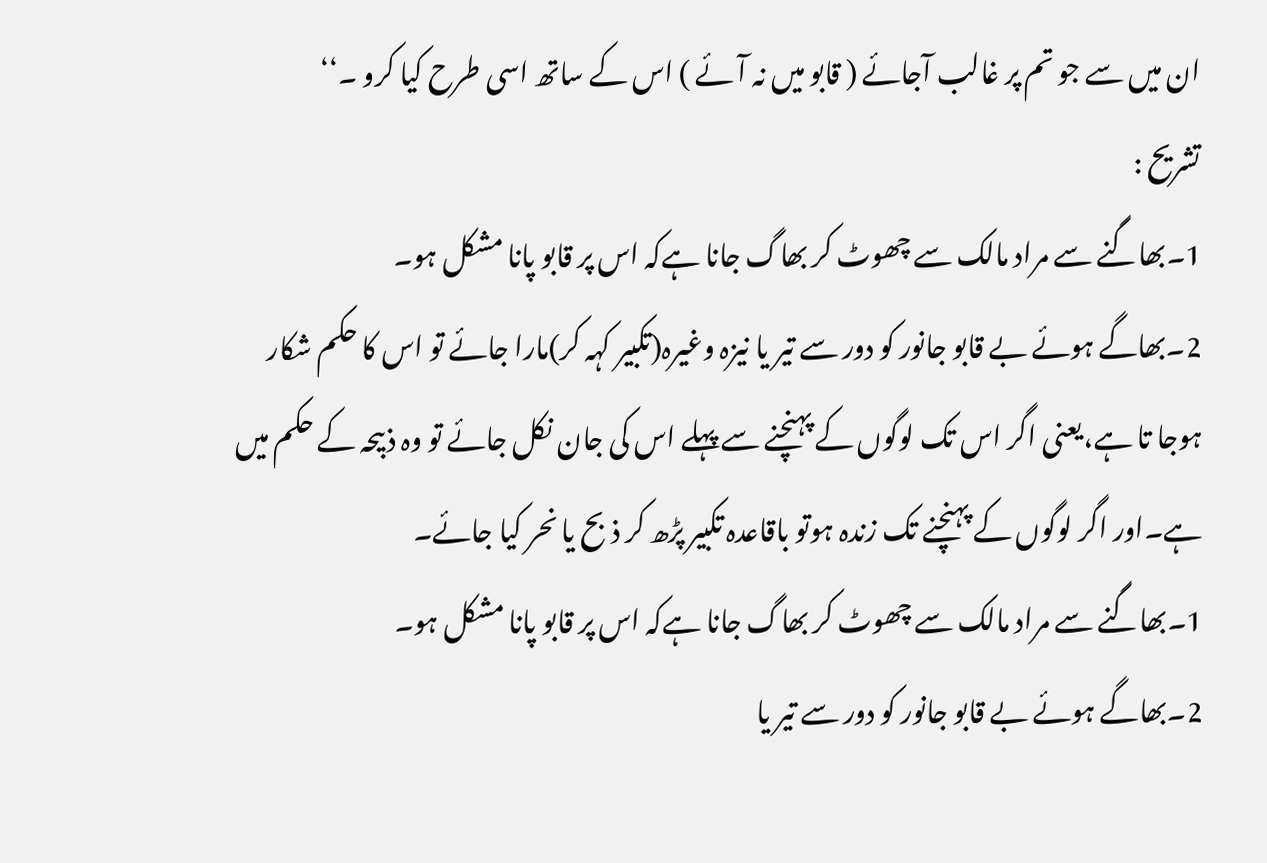ان میں سے جو تم پر غالب آجائے ( قابو میں نہ آئے ) اس کے ساتھ اسی طرح کیا کرو ۔‘‘
تشریح :
1۔بھاگنے سے مراد مالک سے چھوٹ کر بھاگ جانا ہےکہ اس پر قابو پانا مشکل ہو۔
2۔بھاگے ہوئے بے قابو جانور کو دور سے تیر یا نیزہ وغیرہ(تکبیر کہہ کر)مارا جائے تو اس کا حکم شکار ہوجا تا ہے،یعنی اگر اس تک لوگوں کے پہنچنے سے پہلے اس کی جان نکل جائے تو وہ ذبیحہ کے حکم میں ہے۔اور اگر لوگوں کے پہنچنے تک زندہ ہوتو باقاعدہ تکبیر پڑھ کر ذبح یا نحر کیا جائے۔
1۔بھاگنے سے مراد مالک سے چھوٹ کر بھاگ جانا ہےکہ اس پر قابو پانا مشکل ہو۔
2۔بھاگے ہوئے بے قابو جانور کو دور سے تیر یا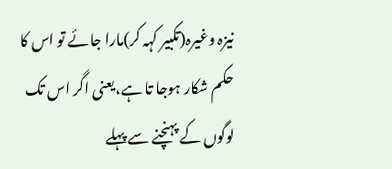نیزہ وغیرہ(تکبیر کہہ کر)مارا جائے تو اس کا حکم شکار ہوجا تا ہے،یعنی اگر اس تک لوگوں کے پہنچنے سے پہلے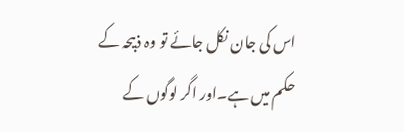اس کی جان نکل جائے تو وہ ذبیحہ کے حکم میں ہے۔اور اگر لوگوں کے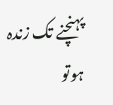پہنچنے تک زندہ ہوتو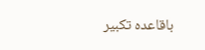باقاعدہ تکبیر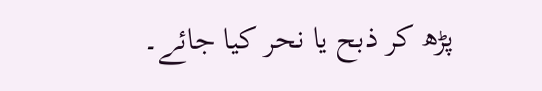پڑھ کر ذبح یا نحر کیا جائے۔